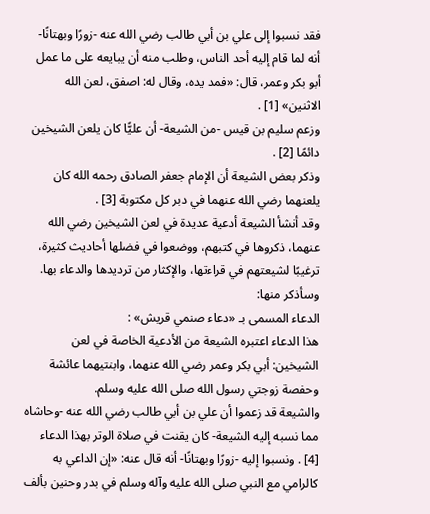فقد نسبوا إلى علي بن أبي طالب رضي الله عنه -زورًا وبهتانًا- أنه لما قام إليه أحد الناس، وطلب منه أن يبايعه على ما عمل أبو بكر وعمر، قال: «فمد يده، وقال له: اصفق، لعن الله الاثنين» [1] .
وزعم سليم بن قيس -من الشيعة- أن عليًّا كان يلعن الشيخين دائمًا [2] .
وذكر بعض الشيعة أن الإمام جعفر الصادق رحمه الله كان يلعنهما رضي الله عنهما في دبر كل مكتوبة [3] .
وقد أنشأ الشيعة أدعية عديدة في لعن الشيخين رضي الله عنهما، ذكروها في كتبهم، ووضعوا في فضلها أحاديث كثيرة، ترغيبًا لشيعتهم في قراءتها، والإكثار من ترديدها والدعاء بها.
وسأذكر منها:
الدعاء المسمى بـ «دعاء صنمي قريش» :
هذا الدعاء اعتبره الشيعة من الأدعية الخاصة في لعن الشيخين: أبي بكر وعمر رضي الله عنهما، وابنتيهما عائشة وحفصة زوجتي رسول الله صلى الله عليه وسلم.
والشيعة قد زعموا أن علي بن أبي طالب رضي الله عنه -وحاشاه مما نسبه إليه الشيعة- كان يقنت في صلاة الوتر بهذا الدعاء [4] . ونسبوا إليه -زورًا وبهتانًا- أنه قال عنه: «إن الداعي به كالرامي مع النبي صلى الله عليه وآله وسلم في بدر وحنين بألف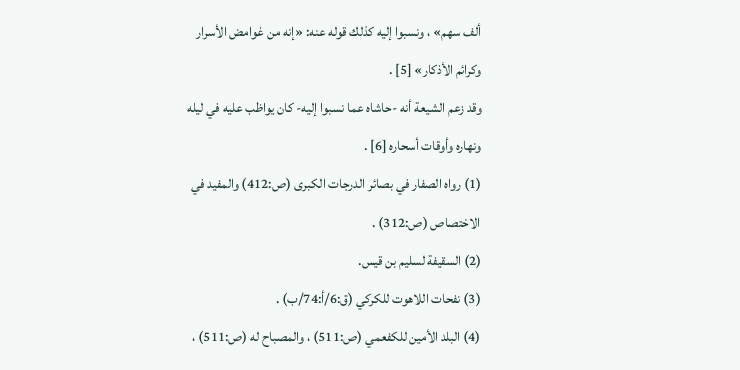ألف سهم» ، ونسبوا إليه كذلك قوله عنه: «إنه من غوامض الأسرار وكرائم الأذكار» [5] .
وقد زعم الشيعة أنه -حاشاه عما نسبوا إليه- كان يواظب عليه في ليله ونهاره وأوقات أسحاره [6] .
(1) رواه الصفار في بصائر الدرجات الكبرى (ص:412) والمفيد في الاختصاص (ص:312) .
(2) السقيفة لسليم بن قيس.
(3) نفحات اللاهوت للكركي (ق:6/أ:74/ب) .
(4) البلد الأمين للكفعمي (ص:511) ، والمصباح له (ص:511) ،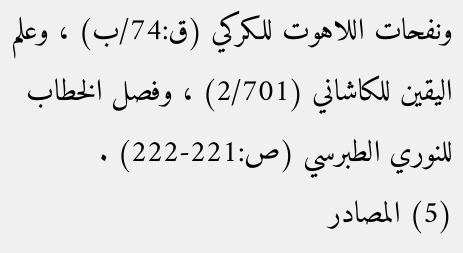ونفحات اللاهوت للكركي (ق:74/ب) ، وعلم اليقين للكاشاني (2/701) ، وفصل الخطاب للنوري الطبرسي (ص:221-222) .
(5) المصادر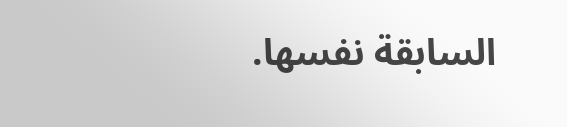السابقة نفسها.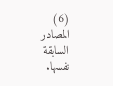(6) المصادر السابقة نفسها.